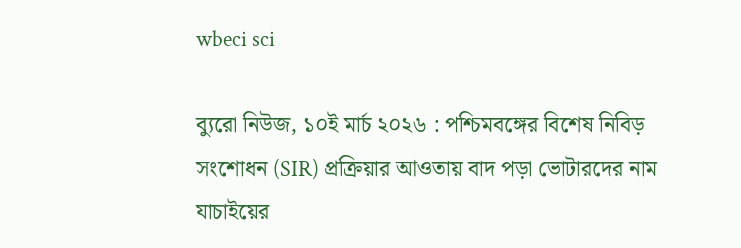wbeci sci

ব্যুরো নিউজ, ১০ই মার্চ ২০২৬ : পশ্চিমবঙ্গের বিশেষ নিবিড় সংশোধন (SIR) প্রক্রিয়ার আওতায় বাদ পড়া ভোটারদের নাম যাচাইয়ের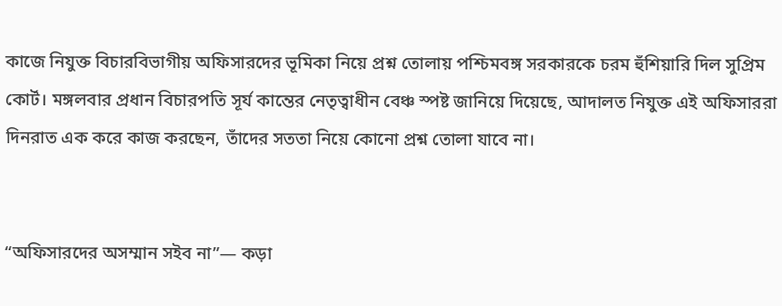কাজে নিযুক্ত বিচারবিভাগীয় অফিসারদের ভূমিকা নিয়ে প্রশ্ন তোলায় পশ্চিমবঙ্গ সরকারকে চরম হুঁশিয়ারি দিল সুপ্রিম কোর্ট। মঙ্গলবার প্রধান বিচারপতি সূর্য কান্তের নেতৃত্বাধীন বেঞ্চ স্পষ্ট জানিয়ে দিয়েছে, আদালত নিযুক্ত এই অফিসাররা দিনরাত এক করে কাজ করছেন, তাঁদের সততা নিয়ে কোনো প্রশ্ন তোলা যাবে না।


“অফিসারদের অসম্মান সইব না”— কড়া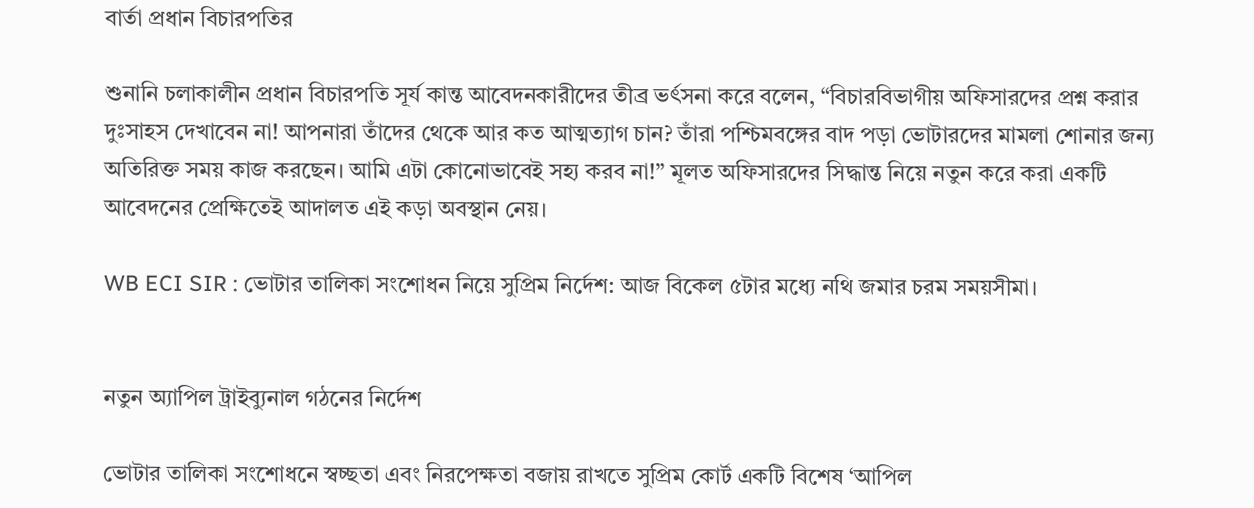বার্তা প্রধান বিচারপতির

শুনানি চলাকালীন প্রধান বিচারপতি সূর্য কান্ত আবেদনকারীদের তীব্র ভর্ৎসনা করে বলেন, “বিচারবিভাগীয় অফিসারদের প্রশ্ন করার দুঃসাহস দেখাবেন না! আপনারা তাঁদের থেকে আর কত আত্মত্যাগ চান? তাঁরা পশ্চিমবঙ্গের বাদ পড়া ভোটারদের মামলা শোনার জন্য অতিরিক্ত সময় কাজ করছেন। আমি এটা কোনোভাবেই সহ্য করব না!” মূলত অফিসারদের সিদ্ধান্ত নিয়ে নতুন করে করা একটি আবেদনের প্রেক্ষিতেই আদালত এই কড়া অবস্থান নেয়।

WB ECI SIR : ভোটার তালিকা সংশোধন নিয়ে সুপ্রিম নির্দেশ: আজ বিকেল ৫টার মধ্যে নথি জমার চরম সময়সীমা।


নতুন অ্যাপিল ট্রাইব্যুনাল গঠনের নির্দেশ

ভোটার তালিকা সংশোধনে স্বচ্ছতা এবং নিরপেক্ষতা বজায় রাখতে সুপ্রিম কোর্ট একটি বিশেষ ‘আপিল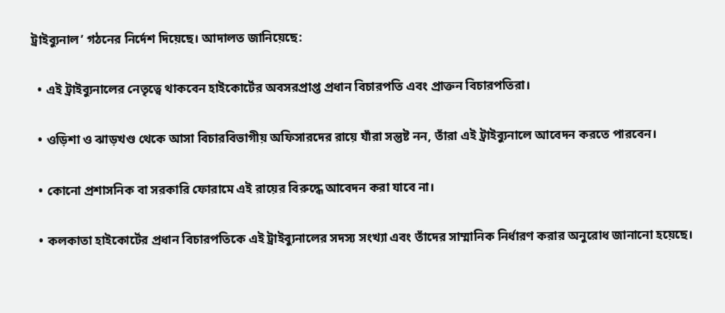ট্রাইব্যুনাল’ গঠনের নির্দেশ দিয়েছে। আদালত জানিয়েছে:

  • এই ট্রাইব্যুনালের নেতৃত্বে থাকবেন হাইকোর্টের অবসরপ্রাপ্ত প্রধান বিচারপতি এবং প্রাক্তন বিচারপতিরা।

  • ওড়িশা ও ঝাড়খণ্ড থেকে আসা বিচারবিভাগীয় অফিসারদের রায়ে যাঁরা সন্তুষ্ট নন, তাঁরা এই ট্রাইব্যুনালে আবেদন করতে পারবেন।

  • কোনো প্রশাসনিক বা সরকারি ফোরামে এই রায়ের বিরুদ্ধে আবেদন করা যাবে না।

  • কলকাতা হাইকোর্টের প্রধান বিচারপতিকে এই ট্রাইব্যুনালের সদস্য সংখ্যা এবং তাঁদের সাম্মানিক নির্ধারণ করার অনুরোধ জানানো হয়েছে।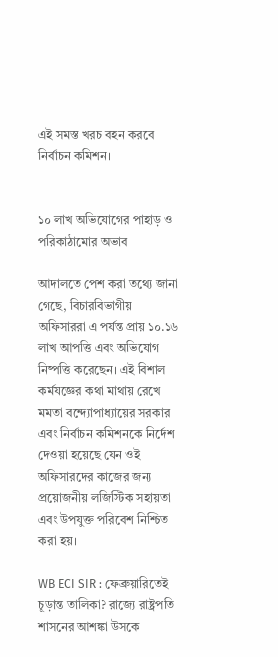এই সমস্ত খরচ বহন করবে নির্বাচন কমিশন।


১০ লাখ অভিযোগের পাহাড় ও পরিকাঠামোর অভাব

আদালতে পেশ করা তথ্যে জানা গেছে, বিচারবিভাগীয় অফিসাররা এ পর্যন্ত প্রায় ১০.১৬ লাখ আপত্তি এবং অভিযোগ নিষ্পত্তি করেছেন। এই বিশাল কর্মযজ্ঞের কথা মাথায় রেখে মমতা বন্দ্যোপাধ্যায়ের সরকার এবং নির্বাচন কমিশনকে নির্দেশ দেওয়া হয়েছে যেন ওই অফিসারদের কাজের জন্য প্রয়োজনীয় লজিস্টিক সহায়তা এবং উপযুক্ত পরিবেশ নিশ্চিত করা হয়।

WB ECI SIR : ফেব্রুয়ারিতেই চূড়ান্ত তালিকা? রাজ্যে রাষ্ট্রপতি শাসনের আশঙ্কা উসকে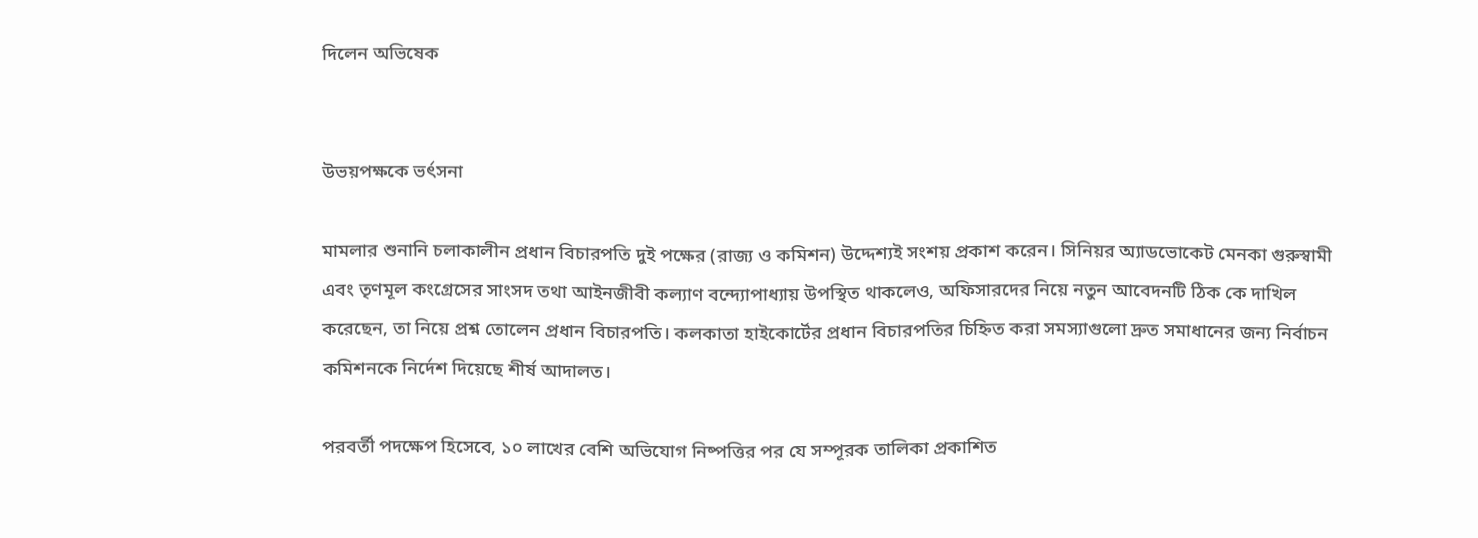দিলেন অভিষেক


উভয়পক্ষকে ভর্ৎসনা

মামলার শুনানি চলাকালীন প্রধান বিচারপতি দুই পক্ষের (রাজ্য ও কমিশন) উদ্দেশ্যই সংশয় প্রকাশ করেন। সিনিয়র অ্যাডভোকেট মেনকা গুরুস্বামী এবং তৃণমূল কংগ্রেসের সাংসদ তথা আইনজীবী কল্যাণ বন্দ্যোপাধ্যায় উপস্থিত থাকলেও, অফিসারদের নিয়ে নতুন আবেদনটি ঠিক কে দাখিল করেছেন, তা নিয়ে প্রশ্ন তোলেন প্রধান বিচারপতি। কলকাতা হাইকোর্টের প্রধান বিচারপতির চিহ্নিত করা সমস্যাগুলো দ্রুত সমাধানের জন্য নির্বাচন কমিশনকে নির্দেশ দিয়েছে শীর্ষ আদালত।

পরবর্তী পদক্ষেপ হিসেবে, ১০ লাখের বেশি অভিযোগ নিষ্পত্তির পর যে সম্পূরক তালিকা প্রকাশিত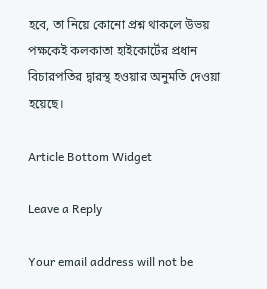হবে, তা নিয়ে কোনো প্রশ্ন থাকলে উভয় পক্ষকেই কলকাতা হাইকোর্টের প্রধান বিচারপতির দ্বারস্থ হওয়ার অনুমতি দেওয়া হয়েছে।

Article Bottom Widget

Leave a Reply

Your email address will not be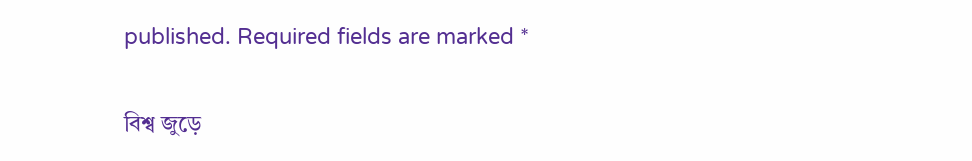published. Required fields are marked *

বিশ্ব জুড়ে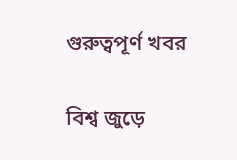গুরুত্বপূর্ণ খবর

বিশ্ব জুড়ে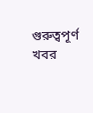গুরুত্বপূর্ণ খবর